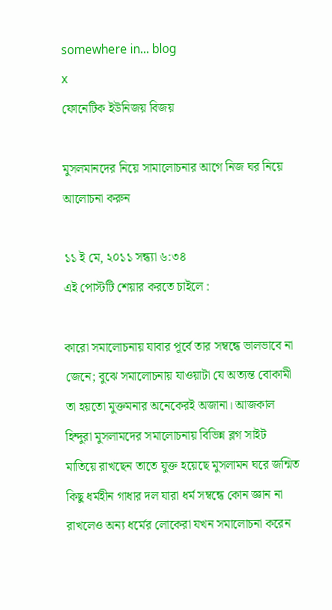somewhere in... blog
x
ফোনেটিক ইউনিজয় বিজয়

মুসলমানদের নিয়ে সামালোচনার আগে নিজ ঘর নিয়ে আলোচনা করুন

১১ ই মে, ২০১১ সন্ধ্যা ৬:৩৪
এই পোস্টটি শেয়ার করতে চাইলে :

কারো সমালোচনায় যাবার পূর্বে তার সম্বন্ধে ভালভাবে না জেনে; বুঝে সমালোচনায় যাওয়াটা যে অত্যন্ত বোকামী তা হয়তো মুক্তমনার অনেকেরই অজানা। আজকাল হিন্দুরা মুসলামদের সমালোচনায় বিভিন্ন ব্লগ সাইট মাতিয়ে রাখছেন তাতে যুক্ত হয়েছে মুসলামন ঘরে জন্মিত কিছু ধর্মহীন গাধার দল যারা ধর্ম সম্বন্ধে কোন জ্ঞান না রাখলেও অন্য ধর্মের লোকেরা যখন সমালোচনা করেন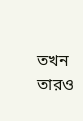তখন তারও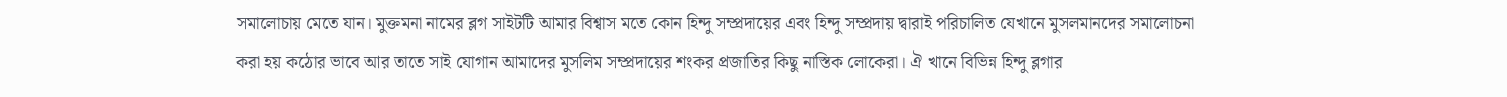সমালোচায় মেতে যান। মুক্তমনা নামের ব্লগ সাইটটি আমার বিশ্বাস মতে কোন হিন্দু সম্প্রদায়ের এবং হিন্দু সম্প্রদায় দ্বারাই পরিচালিত যেখানে মুসলমানদের সমালোচনা করা হয় কঠোর ভাবে আর তাতে সাই যোগান আমাদের মুসলিম সম্প্রদায়ের শংকর প্রজাতির কিছু নাস্তিক লোকেরা। ঐ খানে বিভিন্ন হিন্দু ব্লগার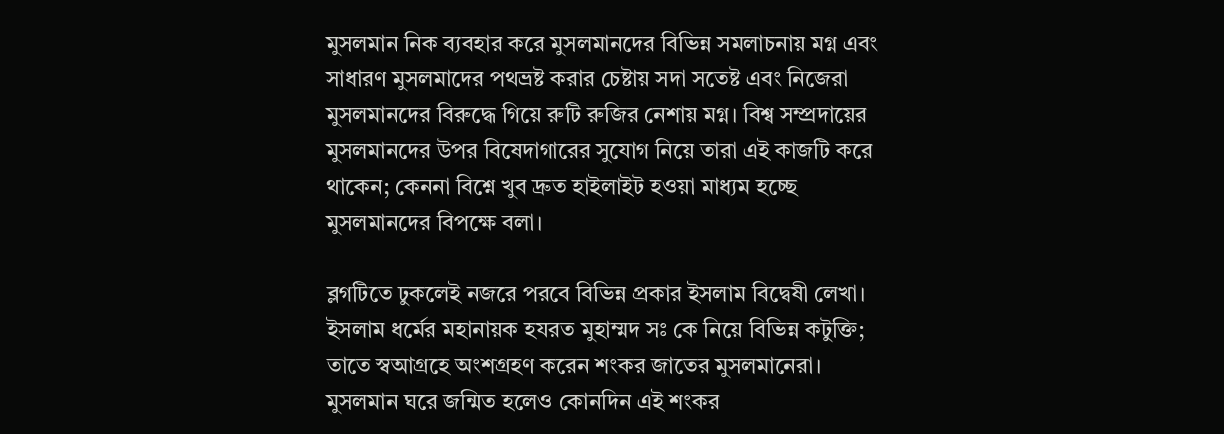মুসলমান নিক ব্যবহার করে মুসলমানদের বিভিন্ন সমলাচনায় মগ্ন এবং সাধারণ মুসলমাদের পথভ্রষ্ট করার চেষ্টায় সদা সতেষ্ট এবং নিজেরা মুসলমানদের বিরুদ্ধে গিয়ে রুটি রুজির নেশায় মগ্ন। বিশ্ব সম্প্রদায়ের মুসলমানদের উপর বিষেদাগারের সুযোগ নিয়ে তারা এই কাজটি করে থাকেন; কেননা বিশ্নে খুব দ্রুত হাইলাইট হওয়া মাধ্যম হচ্ছে মুসলমানদের বিপক্ষে বলা।

ব্লগটিতে ঢুকলেই নজরে পরবে বিভিন্ন প্রকার ইসলাম বিদ্বেষী লেখা। ইসলাম ধর্মের মহানায়ক হযরত মুহাম্মদ সঃ কে নিয়ে বিভিন্ন কটুক্তি; তাতে স্বআগ্রহে অংশগ্রহণ করেন শংকর জাতের মুসলমানেরা। মুসলমান ঘরে জন্মিত হলেও কোনদিন এই শংকর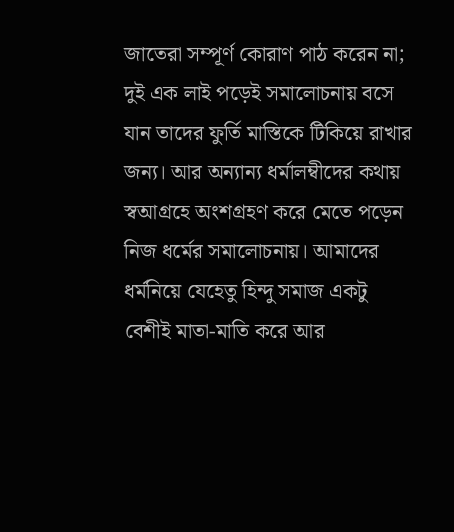জাতেরা সম্পূর্ণ কোরাণ পাঠ করেন না; দুই এক লাই পড়েই সমালোচনায় বসে যান তাদের ফুর্তি মাস্তিকে টিকিয়ে রাখার জন্য। আর অন্যান্য ধর্মালম্বীদের কথায় স্বআগ্রহে অংশগ্রহণ করে মেতে পড়েন নিজ ধর্মের সমালোচনায়। আমাদের ধর্মনিয়ে যেহেতু হিন্দু সমাজ একটু বেশীই মাতা-মাতি করে আর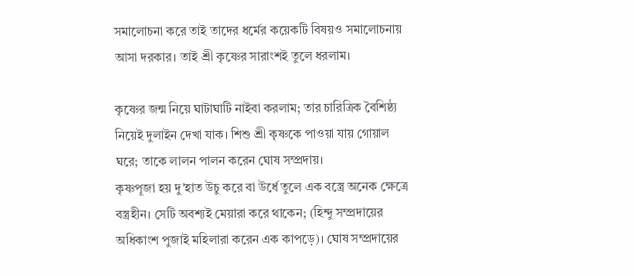সমালোচনা করে তাই তাদের ধর্মের কয়েকটি বিষয়ও সমালোচনায় আসা দরকার। তাই শ্রী কৃষ্ণের সারাংশই তুলে ধরলাম।

কৃষ্ণের জন্ম নিয়ে ঘাটাঘাটি নাইবা করলাম; তার চারিত্রিক বৈশিষ্ঠ্য নিয়েই দুলাইন দেখা যাক। শিশু শ্রী কৃষ্ণকে পাওয়া যায় গোয়াল ঘরে; তাকে লালন পালন করেন ঘোষ সম্প্রদায়।
কৃষ্ণপূজা হয় দু'হাত উচু করে বা উর্ধে তুলে এক বস্ত্রে অনেক ক্ষেত্রে বস্ত্রহীন। সেটি অবশ্যই মেয়ারা করে থাকেন; (হিন্দু সম্প্রদায়ের অধিকাংশ পুজাই মহিলারা করেন এক কাপড়ে)। ঘোষ সম্প্রদায়ের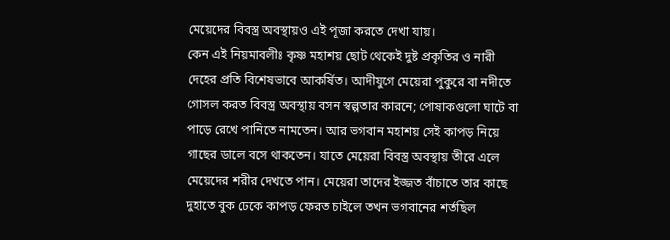মেয়েদের বিবস্ত্র অবস্থায়ও এই পূজা করতে দেখা যায়।
কেন এই নিয়মাবলীঃ কৃষ্ণ মহাশয় ছোট থেকেই দুষ্ট প্রকৃতির ও নারী দেহের প্রতি বিশেষভাবে আকর্ষিত। আদীযুগে মেয়েরা পুকুরে বা নদীতে গোসল করত বিবস্ত্র অবস্থায় বসন স্বল্পতার কারনে; পোষাকগুলো ঘাটে বা পাড়ে রেখে পানিতে নামতেন। আর ভগবান মহাশয় সেই কাপড় নিয়ে গাছের ডালে বসে থাকতেন। যাতে মেয়েরা বিবস্ত্র অবস্থায় তীরে এলে মেয়েদের শরীর দেখতে পান। মেয়েরা তাদের ইজ্জত বাঁচাতে তার কাছে দুহাতে বুক ঢেকে কাপড় ফেরত চাইলে তখন ভগবানের শর্তছিল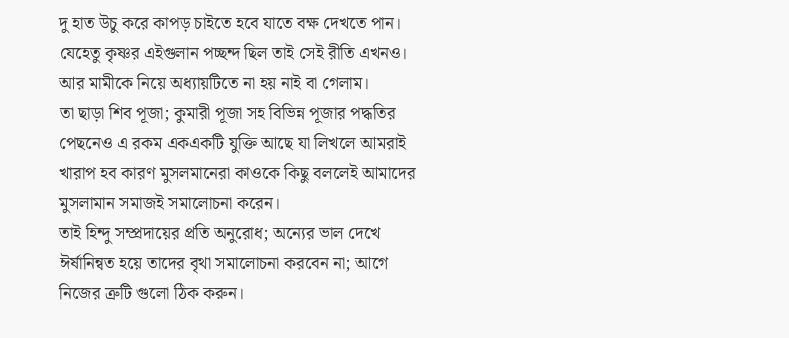দু হাত উচু করে কাপড় চাইতে হবে যাতে বক্ষ দেখতে পান। যেহেতু কৃষ্ণর এইগুলান পচ্ছন্দ ছিল তাই সেই রীতি এখনও। আর মামীকে নিয়ে অধ্যায়টিতে না হয় নাই বা গেলাম।
তা ছাড়া শিব পূজা; কুমারী পূজা সহ বিভিন্ন পূজার পদ্ধতির পেছনেও এ রকম একএকটি যুক্তি আছে যা লিখলে আমরাই খারাপ হব কারণ মুসলমানেরা কাওকে কিছু বললেই আমাদের মুসলামান সমাজই সমালোচনা করেন।
তাই হিন্দু সম্প্রদায়ের প্রতি অনুরোধ; অন্যের ভাল দেখে ঈর্ষানিন্বত হয়ে তাদের বৃথা সমালোচনা করবেন না; আগে নিজের ত্রুটি গুলো ঠিক করুন।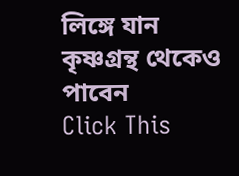লিঙ্গে যান কৃষ্ণগ্রন্থ থেকেও পাবেন
Click This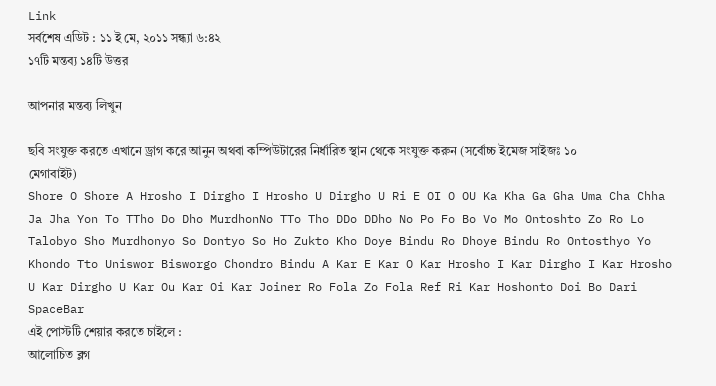Link
সর্বশেষ এডিট : ১১ ই মে, ২০১১ সন্ধ্যা ৬:৪২
১৭টি মন্তব্য ১৪টি উত্তর

আপনার মন্তব্য লিখুন

ছবি সংযুক্ত করতে এখানে ড্রাগ করে আনুন অথবা কম্পিউটারের নির্ধারিত স্থান থেকে সংযুক্ত করুন (সর্বোচ্চ ইমেজ সাইজঃ ১০ মেগাবাইট)
Shore O Shore A Hrosho I Dirgho I Hrosho U Dirgho U Ri E OI O OU Ka Kha Ga Gha Uma Cha Chha Ja Jha Yon To TTho Do Dho MurdhonNo TTo Tho DDo DDho No Po Fo Bo Vo Mo Ontoshto Zo Ro Lo Talobyo Sho Murdhonyo So Dontyo So Ho Zukto Kho Doye Bindu Ro Dhoye Bindu Ro Ontosthyo Yo Khondo Tto Uniswor Bisworgo Chondro Bindu A Kar E Kar O Kar Hrosho I Kar Dirgho I Kar Hrosho U Kar Dirgho U Kar Ou Kar Oi Kar Joiner Ro Fola Zo Fola Ref Ri Kar Hoshonto Doi Bo Dari SpaceBar
এই পোস্টটি শেয়ার করতে চাইলে :
আলোচিত ব্লগ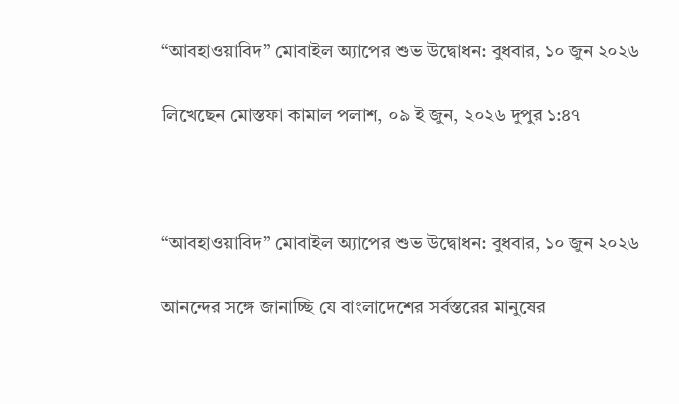“আবহাওয়াবিদ” মোবাইল অ্যাপের শুভ উদ্বোধন: বুধবার, ১০ জুন ২০২৬

লিখেছেন মোস্তফা কামাল পলাশ, ০৯ ই জুন, ২০২৬ দুপুর ১:৪৭



“আবহাওয়াবিদ” মোবাইল অ্যাপের শুভ উদ্বোধন: বুধবার, ১০ জুন ২০২৬

আনন্দের সঙ্গে জানাচ্ছি যে বাংলাদেশের সর্বস্তরের মানুষের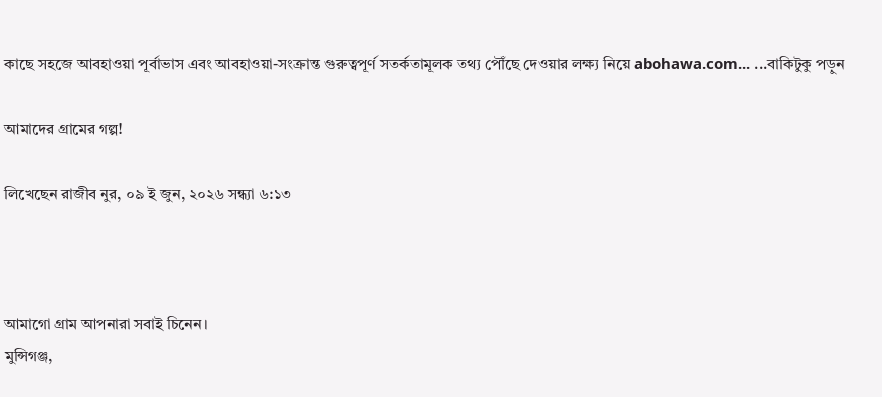কাছে সহজে আবহাওয়া পূর্বাভাস এবং আবহাওয়া-সংক্রান্ত গুরুত্বপূর্ণ সতর্কতামূলক তথ্য পৌঁছে দেওয়ার লক্ষ্য নিয়ে abohawa.com... ...বাকিটুকু পড়ুন

আমাদের গ্রামের গল্প!

লিখেছেন রাজীব নুর, ০৯ ই জুন, ২০২৬ সন্ধ্যা ৬:১৩



আমাগো গ্রাম আপনারা সবাই চিনেন।
মুন্সিগঞ্জ,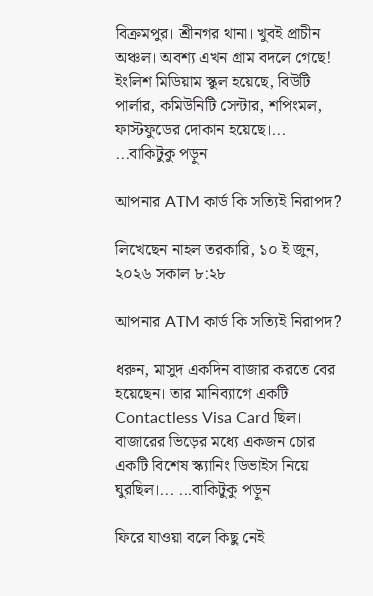বিক্রমপুর। শ্রীনগর থানা। খুবই প্রাচীন অঞ্চল। অবশ্য এখন গ্রাম বদলে গেছে! ইংলিশ মিডিয়াম স্কুল হয়েছে, বিউটি পার্লার, কমিউনিটি সেন্টার, শপিংমল, ফাস্টফুডের দোকান হয়েছে।... ...বাকিটুকু পড়ুন

আপনার ATM কার্ড কি সত্যিই নিরাপদ?

লিখেছেন নাহল তরকারি, ১০ ই জুন, ২০২৬ সকাল ৮:২৮

আপনার ATM কার্ড কি সত্যিই নিরাপদ?

ধরুন, মাসুদ একদিন বাজার করতে বের হয়েছেন। তার মানিব্যাগে একটি Contactless Visa Card ছিল। বাজারের ভিড়ের মধ্যে একজন চোর একটি বিশেষ স্ক্যানিং ডিভাইস নিয়ে ঘুরছিল।... ...বাকিটুকু পড়ুন

ফিরে যাওয়া বলে কিছু নেই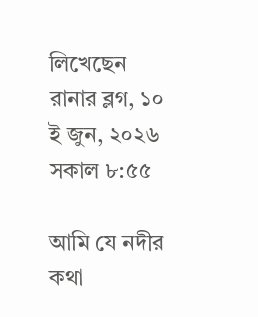লিখেছেন রানার ব্লগ, ১০ ই জুন, ২০২৬ সকাল ৮:৫৫

আমি যে নদীর কথা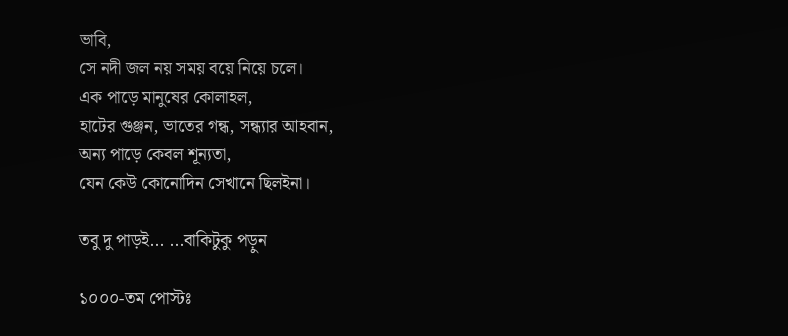ভাবি,
সে নদী জল নয় সময় বয়ে নিয়ে চলে।
এক পাড়ে মানুষের কোলাহল,
হাটের গুঞ্জন, ভাতের গন্ধ, সন্ধ্যার আহবান,
অন্য পাড়ে কেবল শূন্যতা,
যেন কেউ কোনোদিন সেখানে ছিলইনা।

তবু দু পাড়ই... ...বাকিটুকু পড়ুন

১০০০-তম পোস্টঃ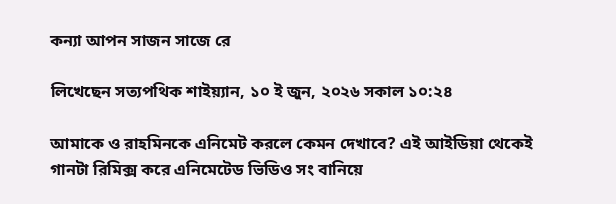কন্যা আপন সাজন সাজে রে

লিখেছেন সত্যপথিক শাইয়্যান, ১০ ই জুন, ২০২৬ সকাল ১০:২৪

আমাকে ও রাহমিনকে এনিমেট করলে কেমন দেখাবে? এই আইডিয়া থেকেই গানটা রিমিক্স করে এনিমেটেড ভিডিও সং বানিয়ে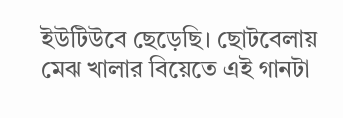ইউটিউবে ছেড়েছি। ছোটবেলায় মেঝ খালার বিয়েতে এই গানটা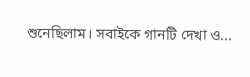শুনেছিলাম। সবাইকে গানটি দেখা ও...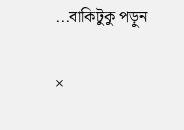...বাকিটুকু পড়ুন

×